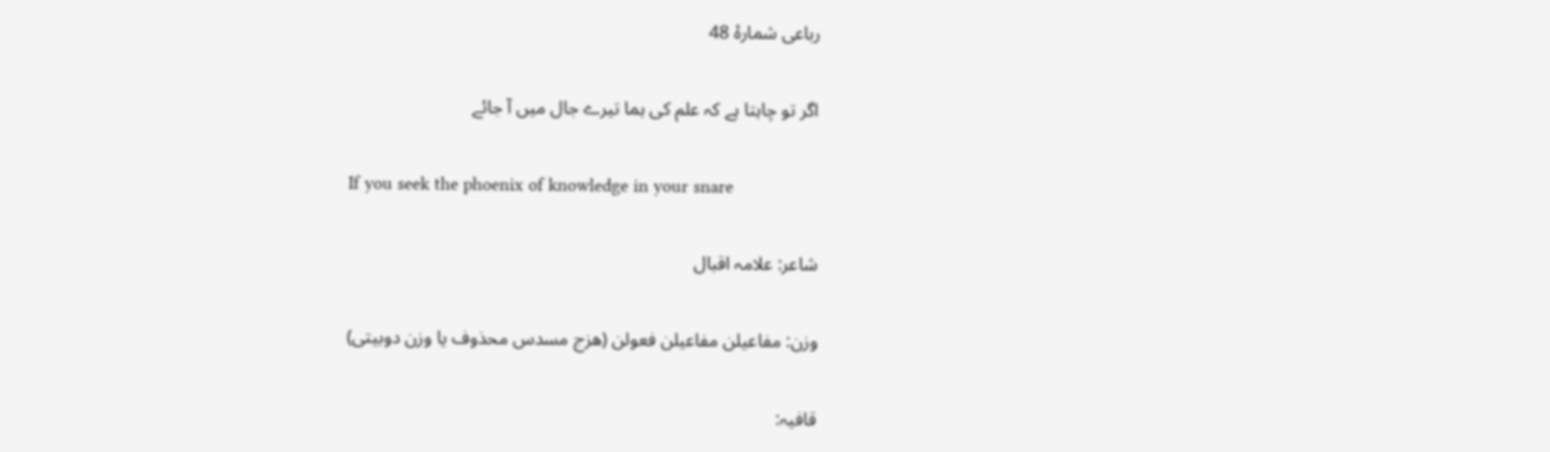رباعی شمارهٔ 48

اگر تو چاہتا ہے کہ علم کی ہما تیرے جال میں آ جائے

If you seek the phoenix of knowledge in your snare

شاعر: علامہ اقبال

وزن: مفاعیلن مفاعیلن فعولن (هزج مسدس محذوف یا وزن دوبیتی)

قافیہ: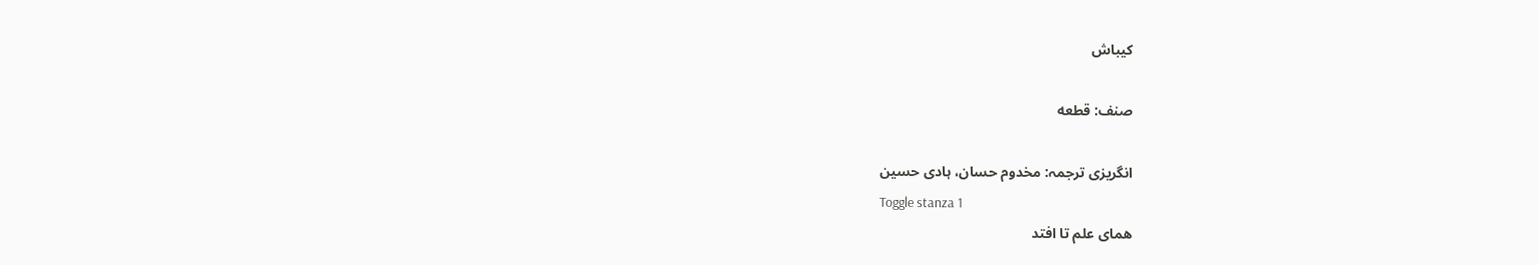کیباش

صنف: قطعه

انگریزی ترجمہ: مخدوم حسان، ہادی حسین
Toggle stanza 1
همای علم تا افتد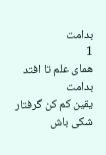بدامت
1
همای علم تا افتد بدامت
یقین کم کن گرفتار شکی باش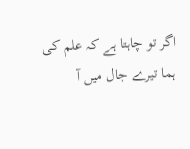اگر تو چاہتا ہے کہ علم کی ہما تیرے جال میں آ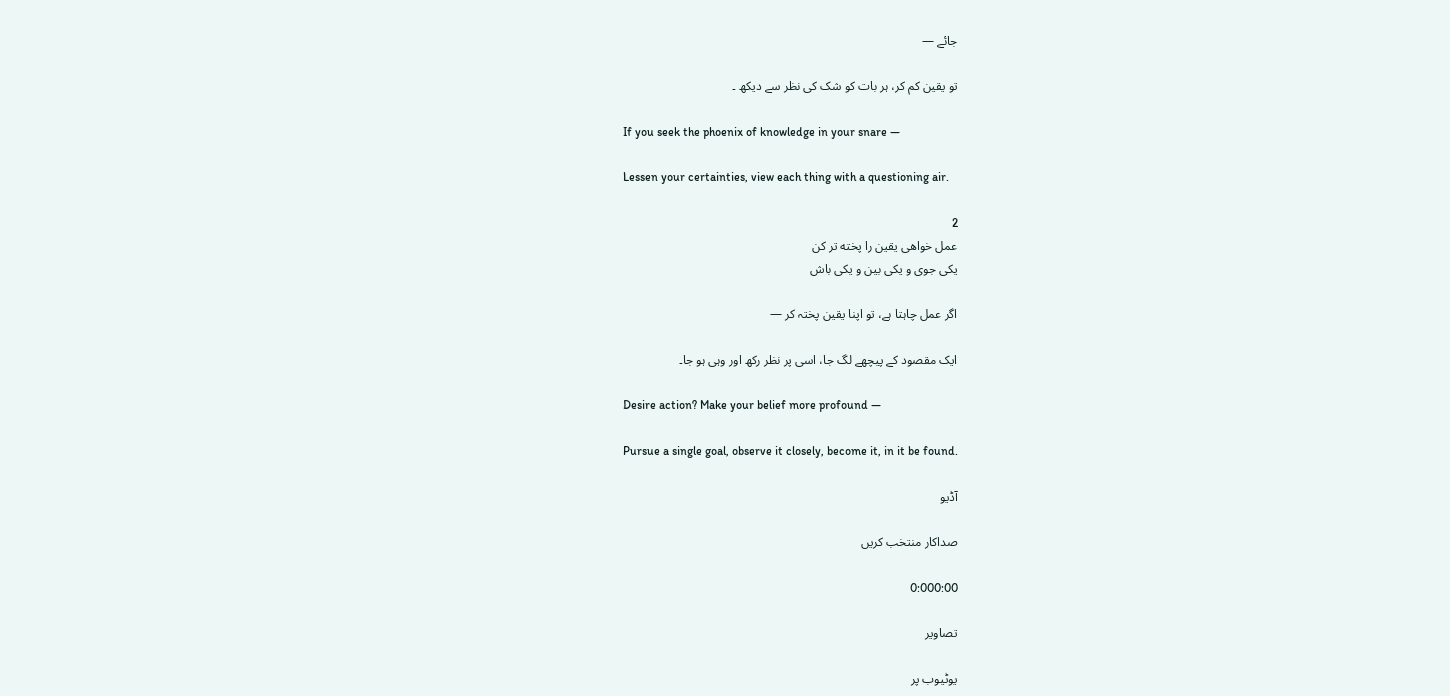جائے —

تو یقین کم کر، ہر بات کو شک کی نظر سے دیکھ ۔

If you seek the phoenix of knowledge in your snare —

Lessen your certainties, view each thing with a questioning air.

2
عمل خواهی یقین را پخته تر کن
یکی جوی و یکی بین و یکی باش

اگر عمل چاہتا ہے، تو اپنا یقین پختہ کر —

ایک مقصود کے پیچھے لگ جا، اسی پر نظر رکھ اور وہی ہو جا۔

Desire action? Make your belief more profound —

Pursue a single goal, observe it closely, become it, in it be found.

آڈیو

صداکار منتخب کریں

0:000:00

تصاویر

یوٹیوب پر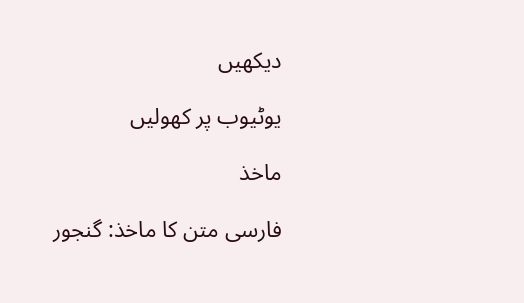دیکھیں

یوٹیوب پر کھولیں

ماخذ

فارسی متن کا ماخذ: گنجور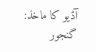آڈیو کا ماخذ: گنجور